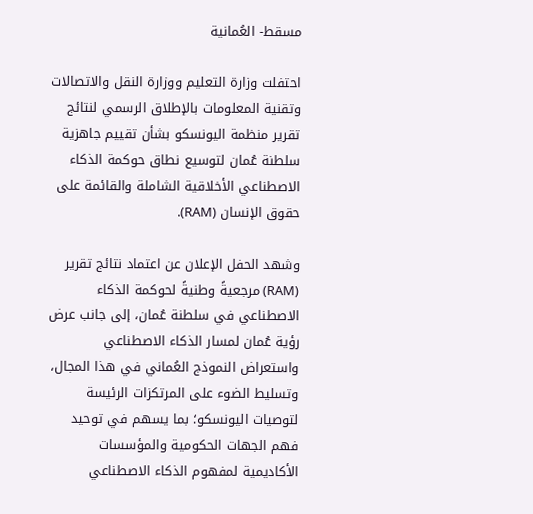مسقط- العُمانية

احتفلت وزارة التعليم ووزارة النقل والاتصالات وتقنية المعلومات بالإطلاق الرسمي لنتائج تقرير منظمة اليونسكو بشأن تقييم جاهزية سلطنة عُمان لتوسيع نطاق حوكمة الذكاء الاصطناعي الأخلاقية الشاملة والقائمة على حقوق الإنسان (RAM).

وشهد الحفل الإعلان عن اعتماد نتائج تقرير (RAM) مرجعيةً وطنيةً لحوكمة الذكاء الاصطناعي في سلطنة عُمان، إلى جانب عرض رؤية عُمان لمسار الذكاء الاصطناعي واستعراض النموذج العُماني في هذا المجال، وتسليط الضوء على المرتكزات الرئيسة لتوصيات اليونسكو؛ بما يسهم في توحيد فهم الجهات الحكومية والمؤسسات الأكاديمية لمفهوم الذكاء الاصطناعي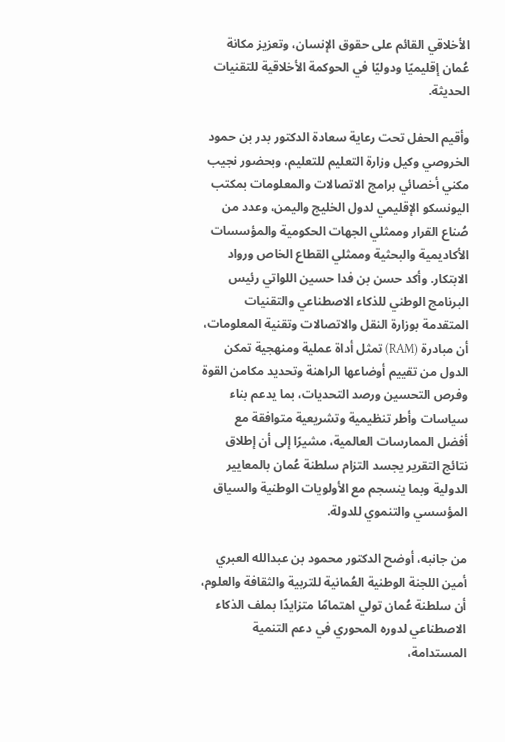الأخلاقي القائم على حقوق الإنسان، وتعزيز مكانة عُمان إقليميًا ودوليًا في الحوكمة الأخلاقية للتقنيات الحديثة.

وأقيم الحفل تحت رعاية سعادة الدكتور بدر بن حمود الخروصي وكيل وزارة التعليم للتعليم، وبحضور نجيب مكني أخصائي برامج الاتصالات والمعلومات بمكتب اليونسكو الإقليمي لدول الخليج واليمن، وعدد من صُناع القرار وممثلي الجهات الحكومية والمؤسسات الأكاديمية والبحثية وممثلي القطاع الخاص ورواد الابتكار. وأكد حسن بن فدا حسين اللواتي رئيس البرنامج الوطني للذكاء الاصطناعي والتقنيات المتقدمة بوزارة النقل والاتصالات وتقنية المعلومات، أن مبادرة (RAM) تمثل أداة عملية ومنهجية تمكن الدول من تقييم أوضاعها الراهنة وتحديد مكامن القوة وفرص التحسين ورصد التحديات، بما يدعم بناء سياسات وأطر تنظيمية وتشريعية متوافقة مع أفضل الممارسات العالمية، مشيرًا إلى أن إطلاق نتائج التقرير يجسد التزام سلطنة عُمان بالمعايير الدولية وبما ينسجم مع الأولويات الوطنية والسياق المؤسسي والتنموي للدولة.

من جانبه، أوضح الدكتور محمود بن عبدالله العبري أمين اللجنة الوطنية العُمانية للتربية والثقافة والعلوم، أن سلطنة عُمان تولي اهتمامًا متزايدًا بملف الذكاء الاصطناعي لدوره المحوري في دعم التنمية المستدامة،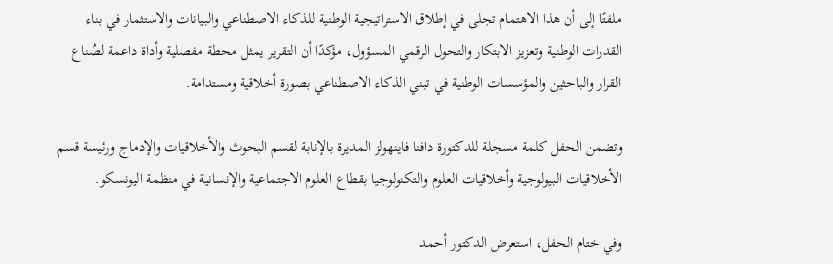ملفتًا إلى أن هذا الاهتمام تجلى في إطلاق الاستراتيجية الوطنية للذكاء الاصطناعي والبيانات والاستثمار في بناء القدرات الوطنية وتعزيز الابتكار والتحول الرقمي المسؤول، مؤكدًا أن التقرير يمثل محطة مفصلية وأداة داعمة لصُناع القرار والباحثين والمؤسسات الوطنية في تبني الذكاء الاصطناعي بصورة أخلاقية ومستدامة.

وتضمن الحفل كلمة مسجلة للدكتورة دافنا فاينهولز المديرة بالإنابة لقسم البحوث والأخلاقيات والإدماج ورئيسة قسم الأخلاقيات البيولوجية وأخلاقيات العلوم والتكنولوجيا بقطاع العلوم الاجتماعية والإنسانية في منظمة اليونسكو.

وفي ختام الحفل، استعرض الدكتور أحمد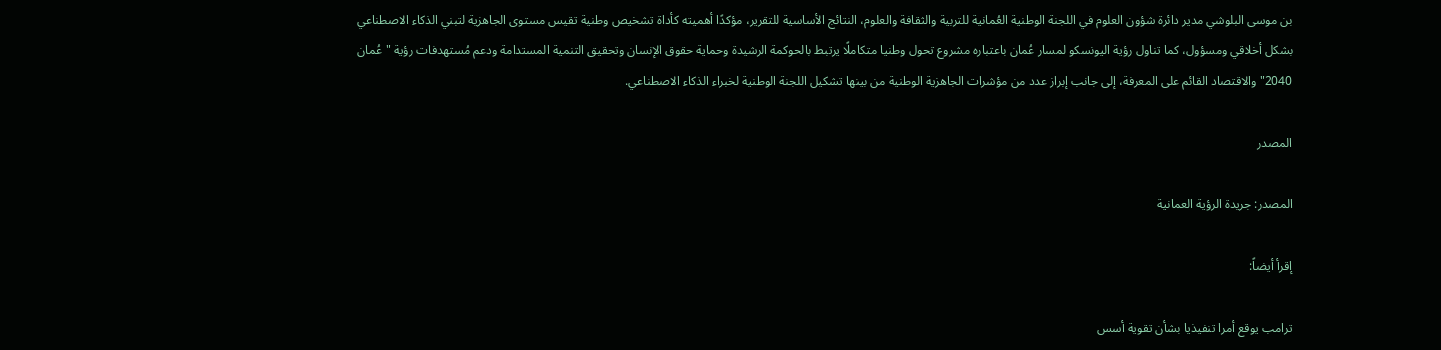بن موسى البلوشي مدير دائرة شؤون العلوم في اللجنة الوطنية العُمانية للتربية والثقافة والعلوم، النتائج الأساسية للتقرير، مؤكدًا أهميته كأداة تشخيص وطنية تقيس مستوى الجاهزية لتبني الذكاء الاصطناعي بشكل أخلاقي ومسؤول، كما تناول رؤية اليونسكو لمسار عُمان باعتباره مشروع تحول وطنيا متكاملًا يرتبط بالحوكمة الرشيدة وحماية حقوق الإنسان وتحقيق التنمية المستدامة ودعم مُستهدفات رؤية "عُمان 2040" والاقتصاد القائم على المعرفة، إلى جانب إبراز عدد من مؤشرات الجاهزية الوطنية من بينها تشكيل اللجنة الوطنية لخبراء الذكاء الاصطناعي.

المصدر

المصدر: جريدة الرؤية العمانية

إقرأ أيضاً:

ترامب يوقع أمرا تنفيذيا بشأن تقوية أسس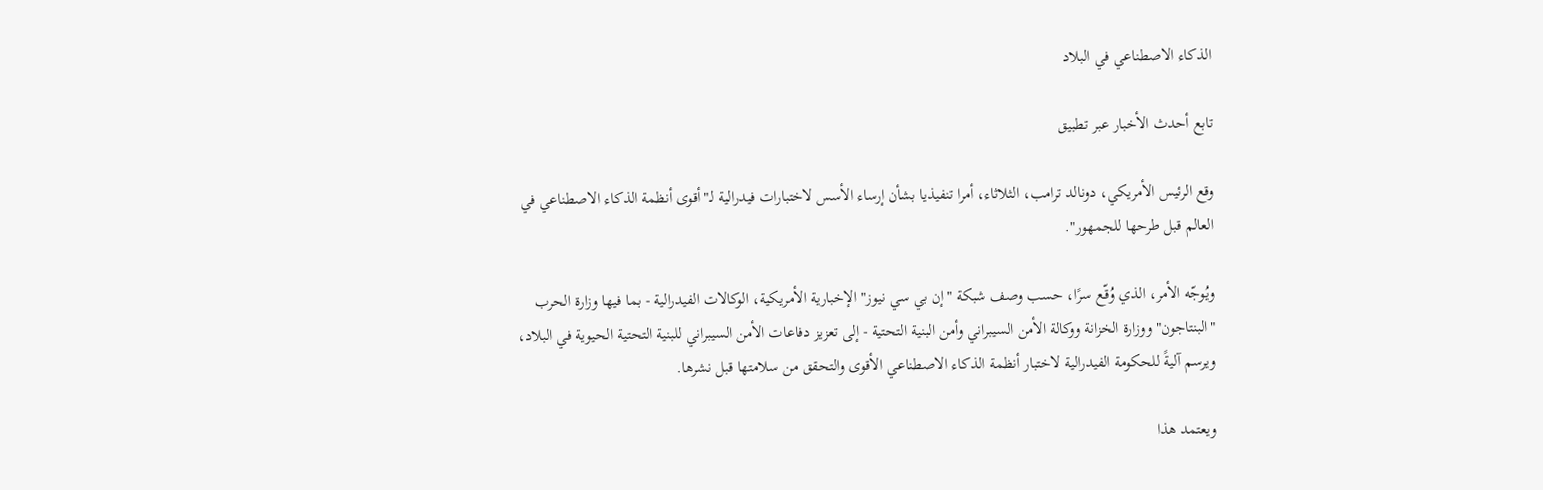الذكاء الاصطناعي في البلاد

تابع أحدث الأخبار عبر تطبيق

وقع الرئيس الأمريكي، دونالد ترامب، الثلاثاء، أمرا تنفيذيا بشأن إرساء الأسس لاختبارات فيدرالية لـ"أقوى أنظمة الذكاء الاصطناعي في العالم قبل طرحها للجمهور".

ويُوجّه الأمر، الذي وُقّع سرًا، حسب وصف شبكة "إن بي سي نيوز" الإخبارية الأمريكية، الوكالات الفيدرالية - بما فيها وزارة الحرب "البنتاجون" ووزارة الخزانة ووكالة الأمن السيبراني وأمن البنية التحتية - إلى تعزيز دفاعات الأمن السيبراني للبنية التحتية الحيوية في البلاد، ويرسم آليةً للحكومة الفيدرالية لاختبار أنظمة الذكاء الاصطناعي الأقوى والتحقق من سلامتها قبل نشرها.

ويعتمد هذا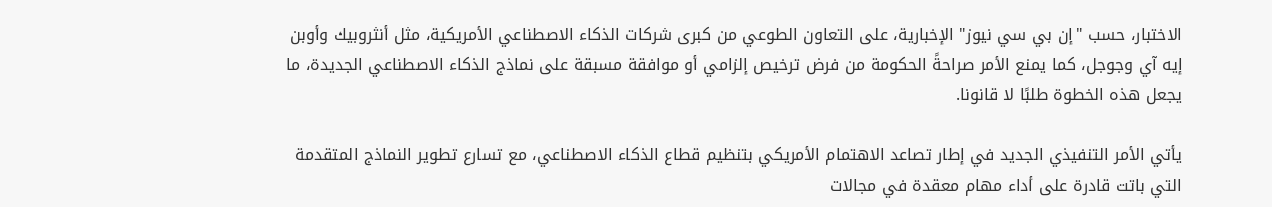الاختبار، حسب "إن بي سي نيوز" الإخبارية، على التعاون الطوعي من كبرى شركات الذكاء الاصطناعي الأمريكية، مثل أنثروبيك وأوبن إيه آي وجوجل، كما يمنع الأمر صراحةً الحكومة من فرض ترخيص إلزامي أو موافقة مسبقة على نماذج الذكاء الاصطناعي الجديدة، ما يجعل هذه الخطوة طلبًا لا قانونا.

يأتي الأمر التنفيذي الجديد في إطار تصاعد الاهتمام الأمريكي بتنظيم قطاع الذكاء الاصطناعي، مع تسارع تطوير النماذج المتقدمة التي باتت قادرة على أداء مهام معقدة في مجالات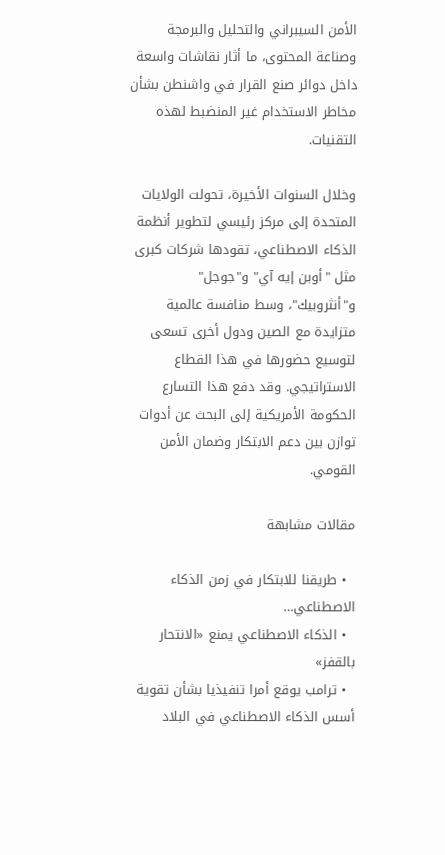الأمن السيبراني والتحليل والبرمجة وصناعة المحتوى، ما أثار نقاشات واسعة داخل دوائر صنع القرار في واشنطن بشأن مخاطر الاستخدام غير المنضبط لهذه التقنيات.

وخلال السنوات الأخيرة، تحولت الولايات المتحدة إلى مركز رئيسي لتطوير أنظمة الذكاء الاصطناعي، تقودها شركات كبرى مثل "أوبن إيه آي" و"جوجل" و"أنثروبيك"، وسط منافسة عالمية متزايدة مع الصين ودول أخرى تسعى لتوسيع حضورها في هذا القطاع الاستراتيجي. وقد دفع هذا التسارع الحكومة الأمريكية إلى البحث عن أدوات توازن بين دعم الابتكار وضمان الأمن القومي.

مقالات مشابهة

  • طريقنا للابتكار في زمن الذكاء الاصطناعي…
  • الذكاء الاصطناعي يمنع «الانتحار بالقفز»
  • ترامب يوقع أمرا تنفيذيا بشأن تقوية أسس الذكاء الاصطناعي في البلاد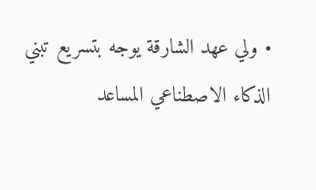• ولي عهد الشارقة يوجه بتسريع تبني الذكاء الاصطناعي المساعد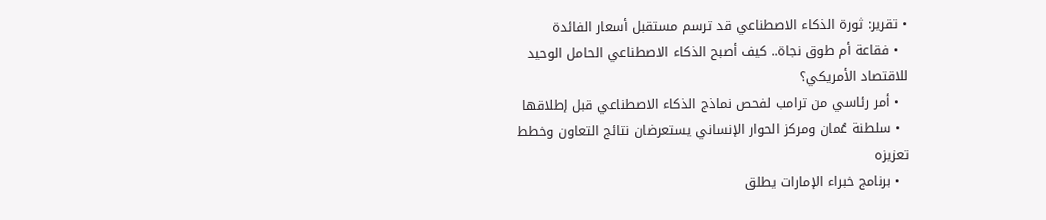• تقرير: ثورة الذكاء الاصطناعي قد ترسم مستقبل أسعار الفائدة
  • فقاعة أم طوق نجاة.. كيف أصبح الذكاء الاصطناعي الحامل الوحيد للاقتصاد الأمريكي؟
  • أمر رئاسي من ترامب لفحص نماذج الذكاء الاصطناعي قبل إطلاقها
  • سلطنة عُمان ومركز الحوار الإنساني يستعرضان نتائج التعاون وخطط تعزيزه
  • برنامج خبراء الإمارات يطلق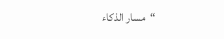“مسار الذكاء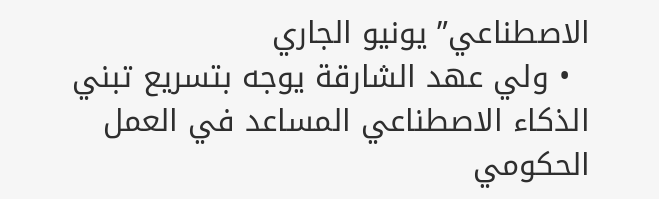الاصطناعي” يونيو الجاري
  • ولي عهد الشارقة يوجه بتسريع تبني الذكاء الاصطناعي المساعد في العمل الحكومي